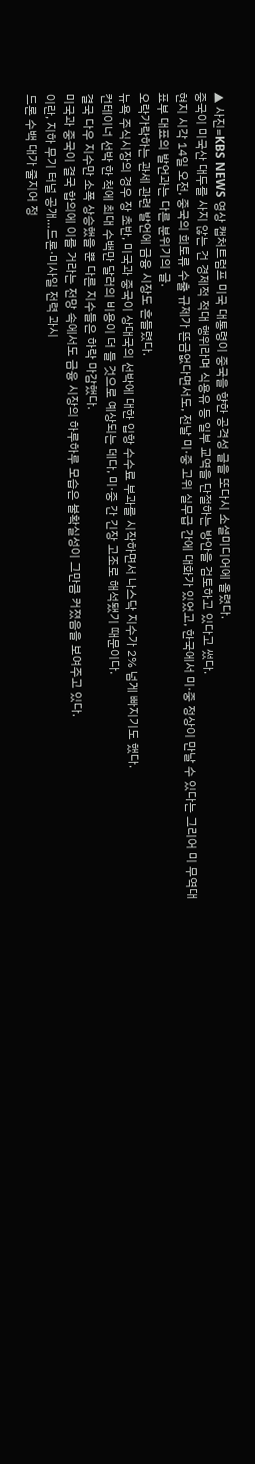▲ 사진=KBS NEWS 영상 캡처트럼프 미국 대통령이 중국을 향한 공격성 글을 또다시 소셜미디어에 올렸다.
중국이 미국산 대두를 사지 않는 건 경제적 적대 행위라며 식용유 등 일부 교역을 단절하는 방안을 검토하고 있다고 썼다.
현지 시각 14일 오전, 중국의 희토류 수출 규제가 뜬금없다면서도, 전날 미·중 고위 실무급 간에 대화가 있었고, 한국에서 미·중 정상이 만날 수 있다는 그리어 미 무역대표부 대표의 발언과는 다른 분위기의 글.
오락가락하는 관세 관련 발언에 금융 시장도 흔들렸다.
뉴욕 주식시장의 경우 장 초반, 미국과 중국이 상대국의 선박에 대한 입항 수수료 부과를 시작하면서 나스닥 지수가 2% 넘게 빠지기도 했다.
컨테이너 선박 한 척에 최대 수백만 달러의 비용이 더 들 것으로 예상되는 데다, 미·중 간 긴장 고조로 해석됐기 때문이다.
결국 다우 지수만 소폭 상승했을 뿐 다른 지수들은 하락 마감했다.
미국과 중국이 결국 합의에 이를 거라는 전망 속에서도 금융 시장의 하루하루 모습은 불확실성이 그만큼 커졌음을 보여주고 있다.
이란, 지하 무기 터널 공개…드론·미사일 전력 과시
드론 수백 대가 줄지어 정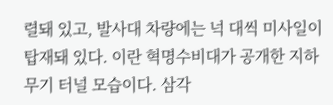렬돼 있고, 발사대 차량에는 넉 대씩 미사일이 탑재돼 있다. 이란 혁명수비대가 공개한 지하 무기 터널 모습이다. 삼각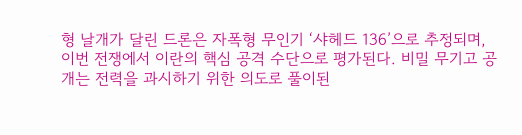형 날개가 달린 드론은 자폭형 무인기 ‘샤헤드 136’으로 추정되며, 이번 전쟁에서 이란의 핵심 공격 수단으로 평가된다. 비밀 무기고 공개는 전력을 과시하기 위한 의도로 풀이된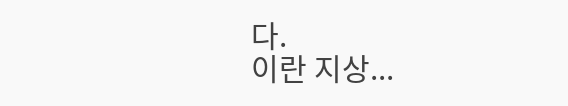다.
이란 지상...